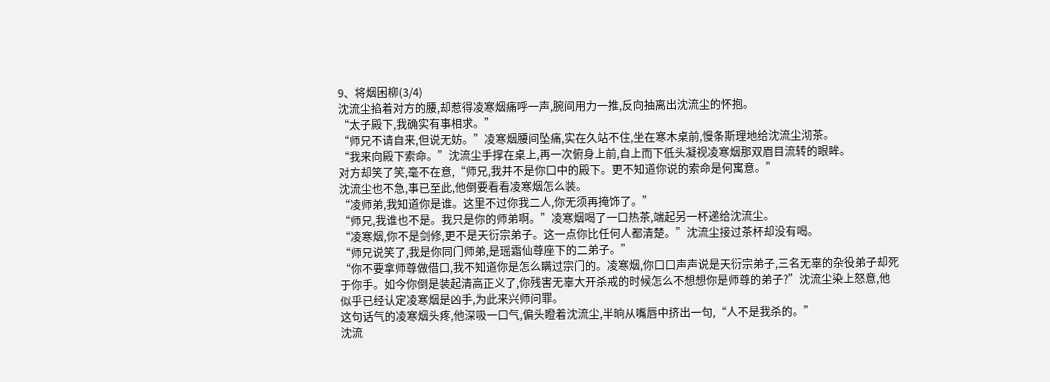9、将烟困柳(3/4)
沈流尘掐着对方的腰,却惹得凌寒烟痛呼一声,腕间用力一推,反向抽离出沈流尘的怀抱。
“太子殿下,我确实有事相求。”
“师兄不请自来,但说无妨。”凌寒烟腰间坠痛,实在久站不住,坐在寒木桌前,慢条斯理地给沈流尘沏茶。
“我来向殿下索命。”沈流尘手撑在桌上,再一次俯身上前,自上而下低头凝视凌寒烟那双眉目流转的眼眸。
对方却笑了笑,毫不在意,“师兄,我并不是你口中的殿下。更不知道你说的索命是何寓意。”
沈流尘也不急,事已至此,他倒要看看凌寒烟怎么装。
“凌师弟,我知道你是谁。这里不过你我二人,你无须再掩饰了。”
“师兄,我谁也不是。我只是你的师弟啊。”凌寒烟喝了一口热茶,端起另一杯递给沈流尘。
“凌寒烟,你不是剑修,更不是天衍宗弟子。这一点你比任何人都清楚。”沈流尘接过茶杯却没有喝。
“师兄说笑了,我是你同门师弟,是瑶霜仙尊座下的二弟子。”
“你不要拿师尊做借口,我不知道你是怎么瞒过宗门的。凌寒烟,你口口声声说是天衍宗弟子,三名无辜的杂役弟子却死于你手。如今你倒是装起清高正义了,你残害无辜大开杀戒的时候怎么不想想你是师尊的弟子?”沈流尘染上怒意,他似乎已经认定凌寒烟是凶手,为此来兴师问罪。
这句话气的凌寒烟头疼,他深吸一口气,偏头瞪着沈流尘,半晌从嘴唇中挤出一句,“人不是我杀的。”
沈流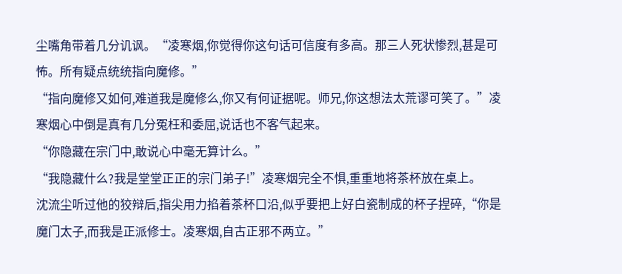尘嘴角带着几分讥讽。“凌寒烟,你觉得你这句话可信度有多高。那三人死状惨烈,甚是可怖。所有疑点统统指向魔修。”
“指向魔修又如何,难道我是魔修么,你又有何证据呢。师兄,你这想法太荒谬可笑了。”凌寒烟心中倒是真有几分冤枉和委屈,说话也不客气起来。
“你隐藏在宗门中,敢说心中毫无算计么。”
“我隐藏什么?我是堂堂正正的宗门弟子!”凌寒烟完全不惧,重重地将茶杯放在桌上。
沈流尘听过他的狡辩后,指尖用力掐着茶杯口沿,似乎要把上好白瓷制成的杯子捏碎,“你是魔门太子,而我是正派修士。凌寒烟,自古正邪不两立。”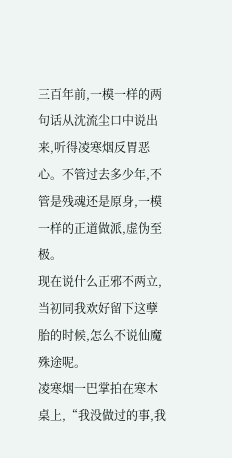三百年前,一模一样的两句话从沈流尘口中说出来,听得凌寒烟反胃恶心。不管过去多少年,不管是残魂还是原身,一模一样的正道做派,虚伪至极。
现在说什么正邪不两立,当初同我欢好留下这孽胎的时候,怎么不说仙魔殊途呢。
凌寒烟一巴掌拍在寒木桌上,“我没做过的事,我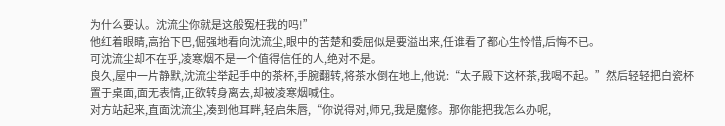为什么要认。沈流尘你就是这般冤枉我的吗!”
他红着眼睛,高抬下巴,倔强地看向沈流尘,眼中的苦楚和委屈似是要溢出来,任谁看了都心生怜惜,后悔不已。
可沈流尘却不在乎,凌寒烟不是一个值得信任的人,绝对不是。
良久,屋中一片静默,沈流尘举起手中的茶杯,手腕翻转,将茶水倒在地上,他说:“太子殿下这杯茶,我喝不起。”然后轻轻把白瓷杯置于桌面,面无表情,正欲转身离去,却被凌寒烟喊住。
对方站起来,直面沈流尘,凑到他耳畔,轻启朱唇,“你说得对,师兄,我是魔修。那你能把我怎么办呢,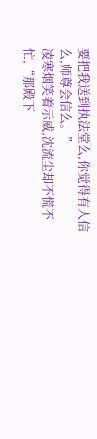要把我送到执法堂么,你觉得有人信么,师尊会信么。”
凌寒烟笑着示威,沈流尘却不慌不忙,“那殿下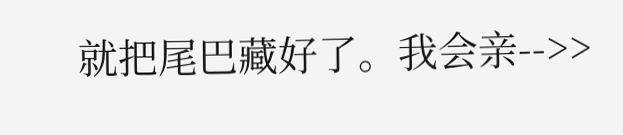就把尾巴藏好了。我会亲-->>